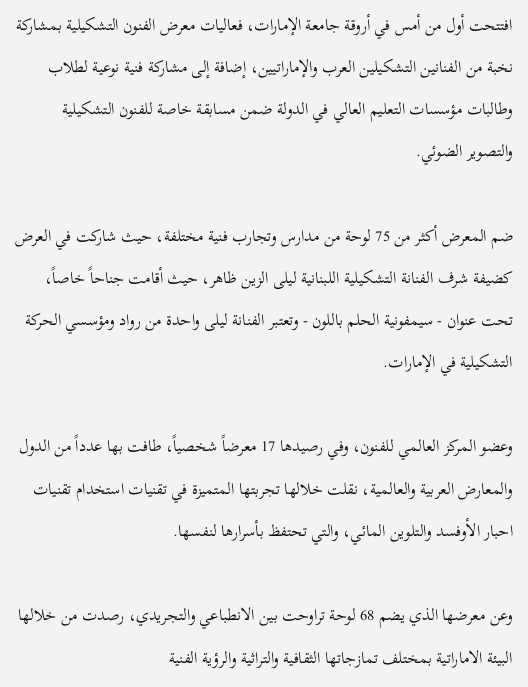افتتحت أول من أمس في أروقة جامعة الإمارات، فعاليات معرض الفنون التشكيلية بمشاركة نخبة من الفنانين التشكيلين العرب والإماراتيين، إضافة إلى مشاركة فنية نوعية لطلاب وطالبات مؤسسات التعليم العالي في الدولة ضمن مسابقة خاصة للفنون التشكيلية والتصوير الضوئي.

ضم المعرض أكثر من 75 لوحة من مدارس وتجارب فنية مختلفة، حيث شاركت في العرض كضيفة شرف الفنانة التشكيلية اللبنانية ليلى الزين ظاهر، حيث أقامت جناحاً خاصاً، تحت عنوان - سيمفونية الحلم باللون - وتعتبر الفنانة ليلى واحدة من رواد ومؤسسي الحركة التشكيلية في الإمارات.

وعضو المركز العالمي للفنون، وفي رصيدها 17 معرضاً شخصياً، طافت بها عدداً من الدول والمعارض العربية والعالمية، نقلت خلالها تجربتها المتميزة في تقنيات استخدام تقنيات احبار الأوفسد والتلوين المائي، والتي تحتفظ بأسرارها لنفسها.

وعن معرضها الذي يضم 68 لوحة تراوحت بين الانطباعي والتجريدي، رصدت من خلالها البيئة الاماراتية بمختلف تمازجاتها الثقافية والتراثية والرؤية الفنية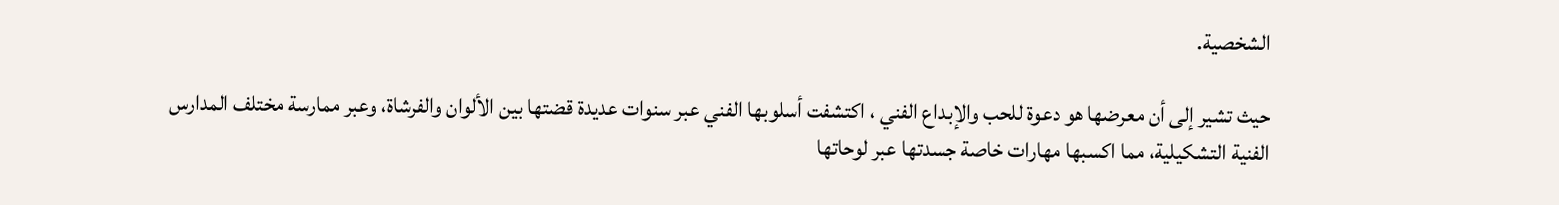الشخصية.

حيث تشير إلى أن معرضها هو دعوة للحب والإبداع الفني ، اكتشفت أسلوبها الفني عبر سنوات عديدة قضتها بين الألوان والفرشاة، وعبر ممارسة مختلف المدارس الفنية التشكيلية، مما اكسبها مهارات خاصة جسدتها عبر لوحاتها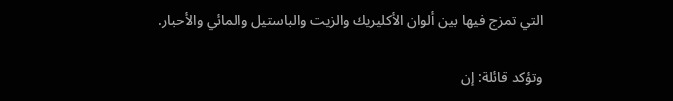التي تمزج فيها بين ألوان الأكليريك والزيت والباستيل والمائي والأحبار.

وتؤكد قائلة: إن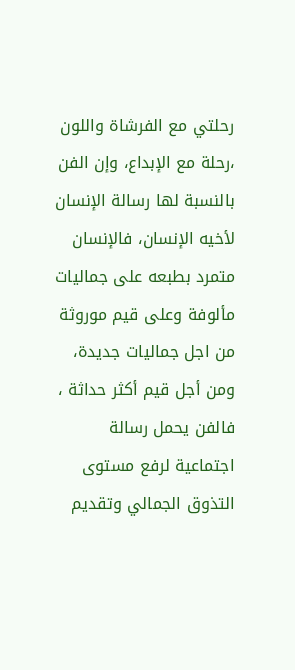رحلتي مع الفرشاة واللون ،رحلة مع الإبداع، وإن الفن بالنسبة لها رسالة الإنسان لأخيه الإنسان، فالإنسان متمرد بطبعه على جماليات مألوفة وعلى قيم موروثة من اجل جماليات جديدة، ومن أجل قيم أكثر حداثة ، فالفن يحمل رسالة اجتماعية لرفع مستوى التذوق الجمالي وتقديم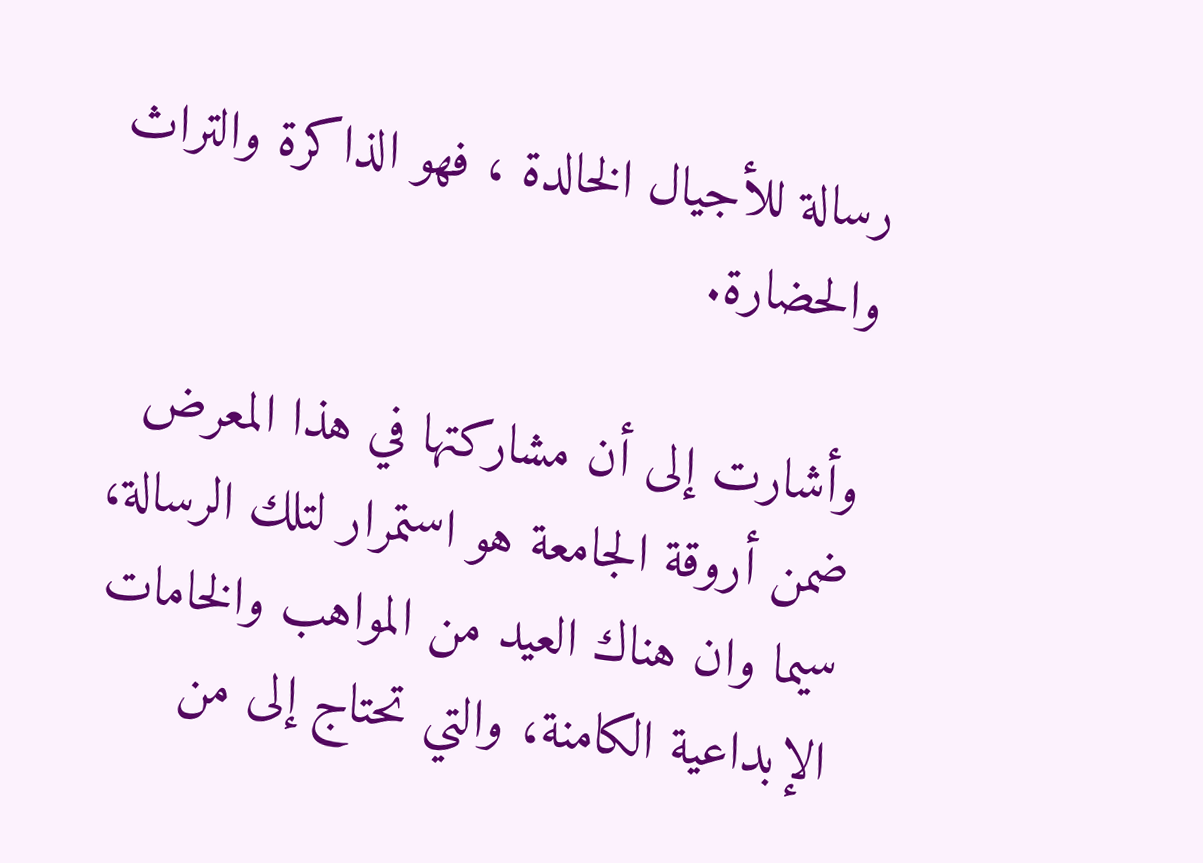رسالة للأجيال الخالدة ، فهو الذاكرة والتراث والحضارة.

وأشارت إلى أن مشاركتها في هذا المعرض ضمن أروقة الجامعة هو استمرار لتلك الرسالة، سيما وان هناك العيد من المواهب والخامات الإبداعية الكامنة، والتي تحتاج إلى من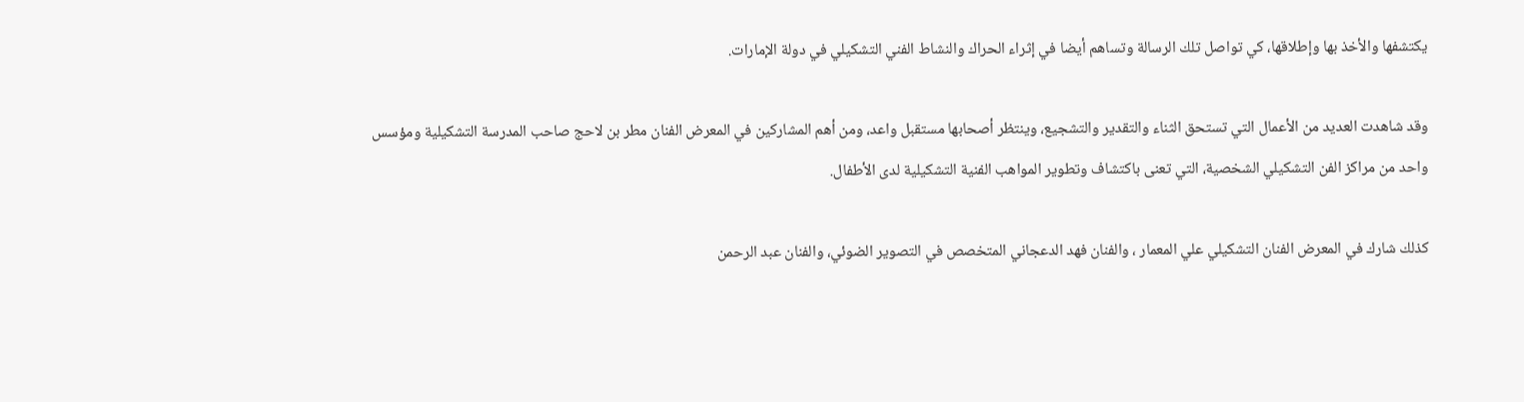يكتشفها والأخذ بها وإطلاقها، كي تواصل تلك الرسالة وتساهم أيضا في إثراء الحراك والنشاط الفني التشكيلي في دولة الإمارات.

وقد شاهدت العديد من الأعمال التي تستحق الثناء والتقدير والتشجيع، وينتظر أصحابها مستقبل واعد، ومن أهم المشاركين في المعرض الفنان مطر بن لاحج صاحب المدرسة التشكيلية ومؤسس واحد من مراكز الفن التشكيلي الشخصية، التي تعنى باكتشاف وتطوير المواهب الفنية التشكيلية لدى الأطفال.

كذلك شارك في المعرض الفنان التشكيلي علي المعمار ، والفنان فهد الدعجاني المتخصص في التصوير الضوئي، والفنان عبد الرحمن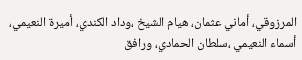المرزوقي، أماني عثمان، هيام الشيخ ،وداد الكندي، أميرة النعيمي، أسماء النعيمي ،سلطان الحمادي، ورافق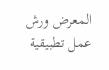المعرض ورش عمل تطبيقية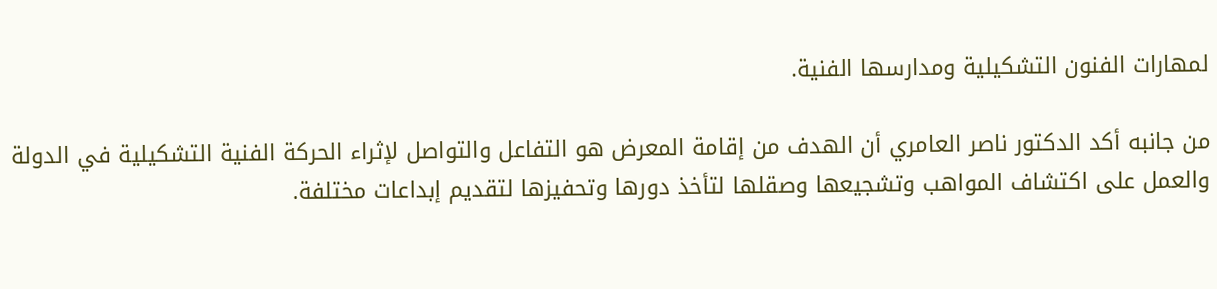لمهارات الفنون التشكيلية ومدارسها الفنية.

من جانبه أكد الدكتور ناصر العامري أن الهدف من إقامة المعرض هو التفاعل والتواصل لإثراء الحركة الفنية التشكيلية في الدولة والعمل على اكتشاف المواهب وتشجيعها وصقلها لتأخذ دورها وتحفيزها لتقديم إبداعات مختلفة.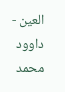العين - داوود محمد